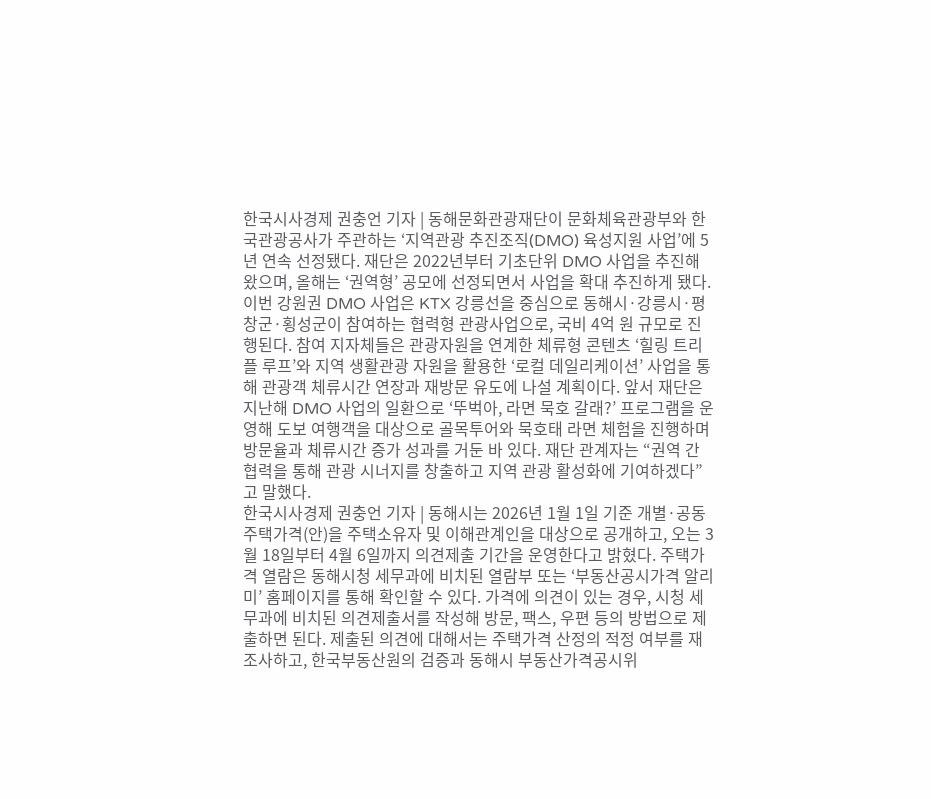한국시사경제 권충언 기자 | 동해문화관광재단이 문화체육관광부와 한국관광공사가 주관하는 ‘지역관광 추진조직(DMO) 육성지원 사업’에 5년 연속 선정됐다. 재단은 2022년부터 기초단위 DMO 사업을 추진해 왔으며, 올해는 ‘권역형’ 공모에 선정되면서 사업을 확대 추진하게 됐다. 이번 강원권 DMO 사업은 KTX 강릉선을 중심으로 동해시·강릉시·평창군·횡성군이 참여하는 협력형 관광사업으로, 국비 4억 원 규모로 진행된다. 참여 지자체들은 관광자원을 연계한 체류형 콘텐츠 ‘힐링 트리플 루프’와 지역 생활관광 자원을 활용한 ‘로컬 데일리케이션’ 사업을 통해 관광객 체류시간 연장과 재방문 유도에 나설 계획이다. 앞서 재단은 지난해 DMO 사업의 일환으로 ‘뚜벅아, 라면 묵호 갈래?’ 프로그램을 운영해 도보 여행객을 대상으로 골목투어와 묵호태 라면 체험을 진행하며 방문율과 체류시간 증가 성과를 거둔 바 있다. 재단 관계자는 “권역 간 협력을 통해 관광 시너지를 창출하고 지역 관광 활성화에 기여하겠다”고 말했다.
한국시사경제 권충언 기자 | 동해시는 2026년 1월 1일 기준 개별·공동주택가격(안)을 주택소유자 및 이해관계인을 대상으로 공개하고, 오는 3월 18일부터 4월 6일까지 의견제출 기간을 운영한다고 밝혔다. 주택가격 열람은 동해시청 세무과에 비치된 열람부 또는 ‘부동산공시가격 알리미’ 홈페이지를 통해 확인할 수 있다. 가격에 의견이 있는 경우, 시청 세무과에 비치된 의견제출서를 작성해 방문, 팩스, 우편 등의 방법으로 제출하면 된다. 제출된 의견에 대해서는 주택가격 산정의 적정 여부를 재조사하고, 한국부동산원의 검증과 동해시 부동산가격공시위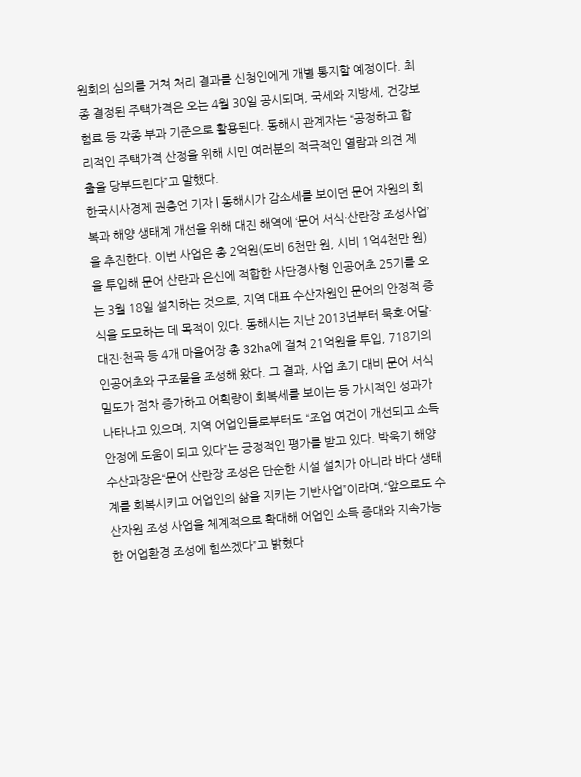원회의 심의를 거쳐 처리 결과를 신청인에게 개별 통지할 예정이다. 최종 결정된 주택가격은 오는 4월 30일 공시되며, 국세와 지방세, 건강보험료 등 각종 부과 기준으로 활용된다. 동해시 관계자는 “공정하고 합리적인 주택가격 산정을 위해 시민 여러분의 적극적인 열람과 의견 제출을 당부드린다”고 말했다.
한국시사경제 권충언 기자 | 동해시가 감소세를 보이던 문어 자원의 회복과 해양 생태계 개선을 위해 대진 해역에 ‘문어 서식·산란장 조성사업’을 추진한다. 이번 사업은 총 2억원(도비 6천만 원, 시비 1억4천만 원)을 투입해 문어 산란과 은신에 적합한 사단경사형 인공어초 25기를 오는 3월 18일 설치하는 것으로, 지역 대표 수산자원인 문어의 안정적 증식을 도모하는 데 목적이 있다. 동해시는 지난 2013년부터 묵호·어달·대진·천곡 등 4개 마을어장 총 32ha에 걸쳐 21억원을 투입, 718기의 인공어초와 구조물을 조성해 왔다. 그 결과, 사업 초기 대비 문어 서식 밀도가 점차 증가하고 어획량이 회복세를 보이는 등 가시적인 성과가 나타나고 있으며, 지역 어업인들로부터도 “조업 여건이 개선되고 소득 안정에 도움이 되고 있다”는 긍정적인 평가를 받고 있다. 박욱기 해양수산과장은“문어 산란장 조성은 단순한 시설 설치가 아니라 바다 생태계를 회복시키고 어업인의 삶을 지키는 기반사업”이라며,“앞으로도 수산자원 조성 사업을 체계적으로 확대해 어업인 소득 증대와 지속가능한 어업환경 조성에 힘쓰겠다”고 밝혔다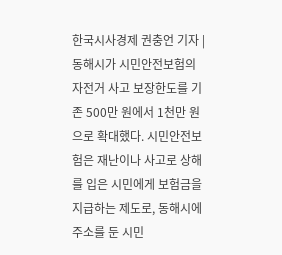한국시사경제 권충언 기자 | 동해시가 시민안전보험의 자전거 사고 보장한도를 기존 500만 원에서 1천만 원으로 확대했다. 시민안전보험은 재난이나 사고로 상해를 입은 시민에게 보험금을 지급하는 제도로, 동해시에 주소를 둔 시민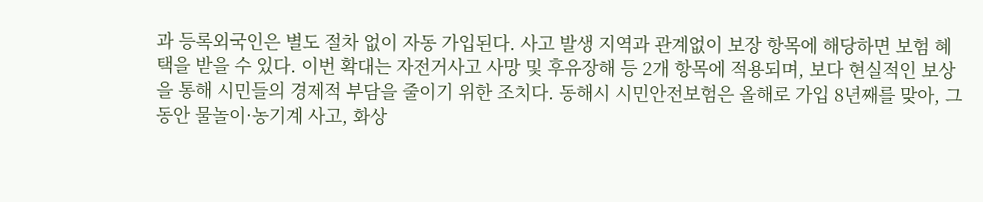과 등록외국인은 별도 절차 없이 자동 가입된다. 사고 발생 지역과 관계없이 보장 항목에 해당하면 보험 혜택을 받을 수 있다. 이번 확대는 자전거사고 사망 및 후유장해 등 2개 항목에 적용되며, 보다 현실적인 보상을 통해 시민들의 경제적 부담을 줄이기 위한 조치다. 동해시 시민안전보험은 올해로 가입 8년째를 맞아, 그동안 물놀이·농기계 사고, 화상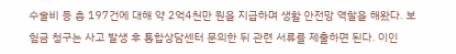수술비 등 총 197건에 대해 약 2억4천만 원을 지급하며 생활 안전망 역할을 해왔다. 보험금 청구는 사고 발생 후 통합상담센터 문의한 뒤 관련 서류를 제출하면 된다. 이인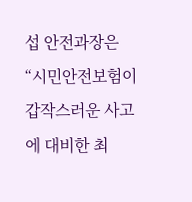섭 안전과장은 “시민안전보험이 갑작스러운 사고에 대비한 최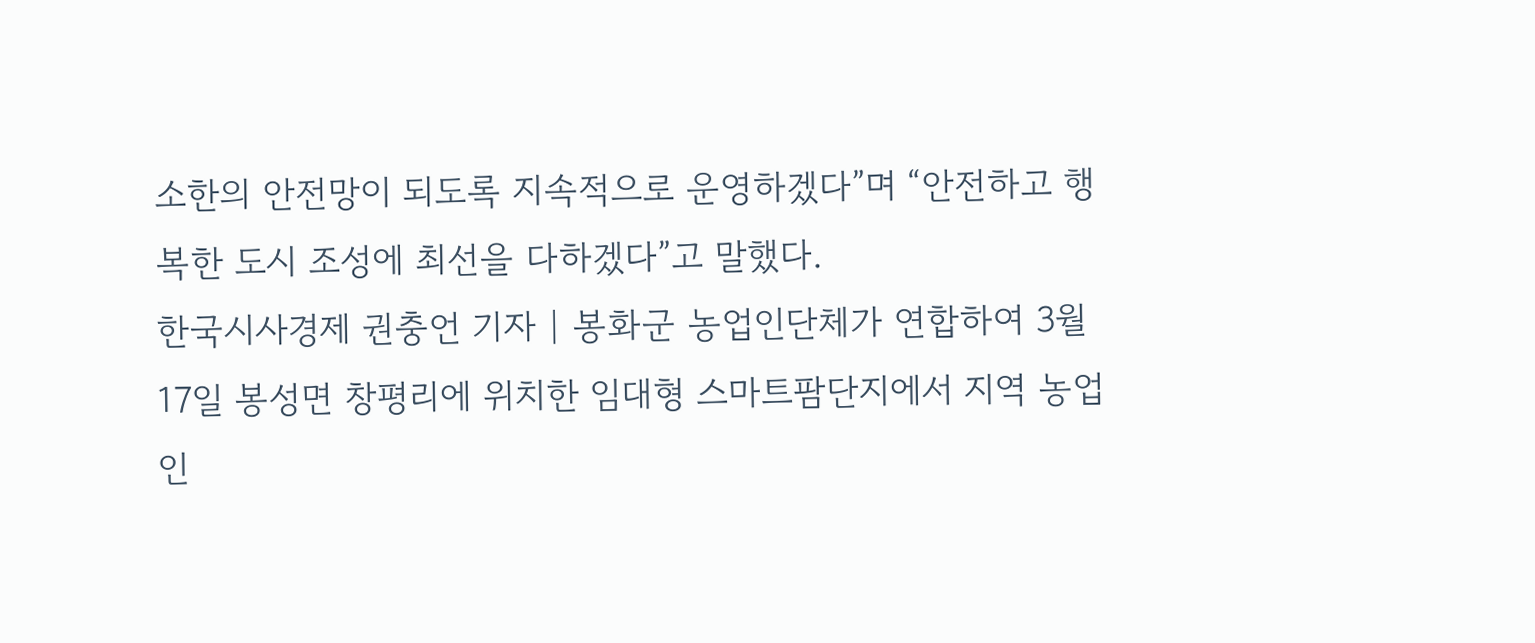소한의 안전망이 되도록 지속적으로 운영하겠다”며 “안전하고 행복한 도시 조성에 최선을 다하겠다”고 말했다.
한국시사경제 권충언 기자 | 봉화군 농업인단체가 연합하여 3월 17일 봉성면 창평리에 위치한 임대형 스마트팜단지에서 지역 농업인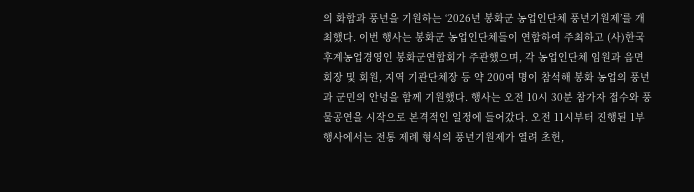의 화합과 풍년을 기원하는 ‘2026년 봉화군 농업인단체 풍년기원제’를 개최했다. 이번 행사는 봉화군 농업인단체들이 연합하여 주최하고 (사)한국후계농업경영인 봉화군연합회가 주관했으며, 각 농업인단체 임원과 읍면 회장 및 회원, 지역 기관단체장 등 약 200여 명이 참석해 봉화 농업의 풍년과 군민의 안녕을 함께 기원했다. 행사는 오전 10시 30분 참가자 접수와 풍물공연을 시작으로 본격적인 일정에 들어갔다. 오전 11시부터 진행된 1부 행사에서는 전통 제례 형식의 풍년기원제가 열려 초헌,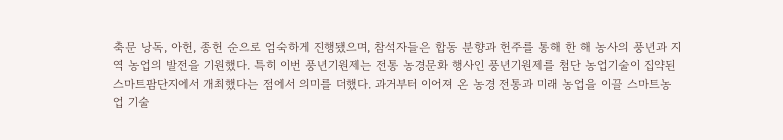축문 낭독, 아헌, 종헌 순으로 엄숙하게 진행됐으며, 참석자들은 합동 분향과 헌주를 통해 한 해 농사의 풍년과 지역 농업의 발전을 기원했다. 특히 이번 풍년기원제는 전통 농경문화 행사인 풍년기원제를 첨단 농업기술이 집약된 스마트팜단지에서 개최했다는 점에서 의미를 더했다. 과거부터 이어져 온 농경 전통과 미래 농업을 이끌 스마트농업 기술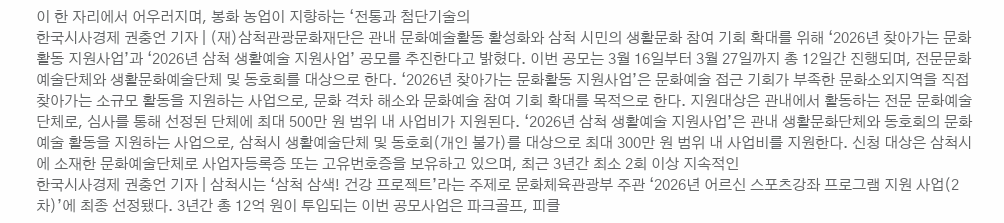이 한 자리에서 어우러지며, 봉화 농업이 지향하는 ‘전통과 첨단기술의
한국시사경제 권충언 기자 | (재)삼척관광문화재단은 관내 문화예술활동 활성화와 삼척 시민의 생활문화 참여 기회 확대를 위해 ‘2026년 찾아가는 문화활동 지원사업’과 ‘2026년 삼척 생활예술 지원사업’ 공모를 추진한다고 밝혔다. 이번 공모는 3월 16일부터 3월 27일까지 총 12일간 진행되며, 전문문화예술단체와 생활문화예술단체 및 동호회를 대상으로 한다. ‘2026년 찾아가는 문화활동 지원사업’은 문화예술 접근 기회가 부족한 문화소외지역을 직접 찾아가는 소규모 활동을 지원하는 사업으로, 문화 격차 해소와 문화예술 참여 기회 확대를 목적으로 한다. 지원대상은 관내에서 활동하는 전문 문화예술단체로, 심사를 통해 선정된 단체에 최대 500만 원 범위 내 사업비가 지원된다. ‘2026년 삼척 생활예술 지원사업’은 관내 생활문화단체와 동호회의 문화예술 활동을 지원하는 사업으로, 삼척시 생활예술단체 및 동호회(개인 불가)를 대상으로 최대 300만 원 범위 내 사업비를 지원한다. 신청 대상은 삼척시에 소재한 문화예술단체로 사업자등록증 또는 고유번호증을 보유하고 있으며, 최근 3년간 최소 2회 이상 지속적인
한국시사경제 권충언 기자 | 삼척시는 ‘삼척 삼색! 건강 프로젝트’라는 주제로 문화체육관광부 주관 ‘2026년 어르신 스포츠강좌 프로그램 지원 사업(2차)’에 최종 선정됐다. 3년간 총 12억 원이 투입되는 이번 공모사업은 파크골프, 피클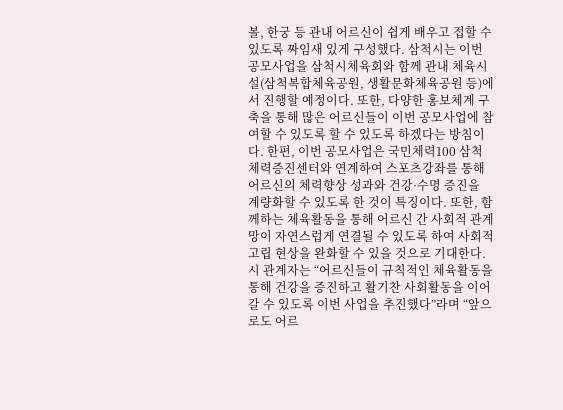볼, 한궁 등 관내 어르신이 쉽게 배우고 접할 수 있도록 짜임새 있게 구성했다. 삼척시는 이번 공모사업을 삼척시체육회와 함께 관내 체육시설(삼척복합체육공원, 생활문화체육공원 등)에서 진행할 예정이다. 또한, 다양한 홍보체계 구축을 통해 많은 어르신들이 이번 공모사업에 참여할 수 있도록 할 수 있도록 하겠다는 방침이다. 한편, 이번 공모사업은 국민체력100 삼척체력증진센터와 연계하여 스포츠강좌를 통해 어르신의 체력향상 성과와 건강·수명 증진을 계량화할 수 있도록 한 것이 특징이다. 또한, 함께하는 체육활동을 통해 어르신 간 사회적 관계망이 자연스럽게 연결될 수 있도록 하여 사회적 고립 현상을 완화할 수 있을 것으로 기대한다. 시 관계자는 “어르신들이 규칙적인 체육활동을 통해 건강을 증진하고 활기찬 사회활동을 이어갈 수 있도록 이번 사업을 추진했다”라며 “앞으로도 어르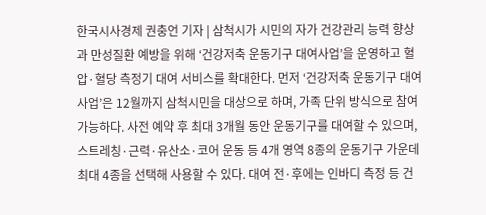한국시사경제 권충언 기자 | 삼척시가 시민의 자가 건강관리 능력 향상과 만성질환 예방을 위해 ‘건강저축 운동기구 대여사업’을 운영하고 혈압·혈당 측정기 대여 서비스를 확대한다. 먼저 ‘건강저축 운동기구 대여사업’은 12월까지 삼척시민을 대상으로 하며, 가족 단위 방식으로 참여 가능하다. 사전 예약 후 최대 3개월 동안 운동기구를 대여할 수 있으며, 스트레칭·근력·유산소·코어 운동 등 4개 영역 8종의 운동기구 가운데 최대 4종을 선택해 사용할 수 있다. 대여 전·후에는 인바디 측정 등 건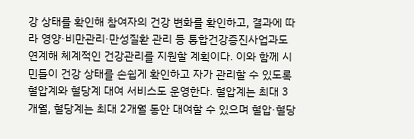강 상태를 확인해 참여자의 건강 변화를 확인하고, 결과에 따라 영양·비만관리·만성질환 관리 등 통합건강증진사업과도 연계해 체계적인 건강관리를 지원할 계획이다. 이와 함께 시민들이 건강 상태를 손쉽게 확인하고 자가 관리할 수 있도록 혈압계와 혈당계 대여 서비스도 운영한다. 혈압계는 최대 3개월, 혈당계는 최대 2개월 동안 대여할 수 있으며 혈압·혈당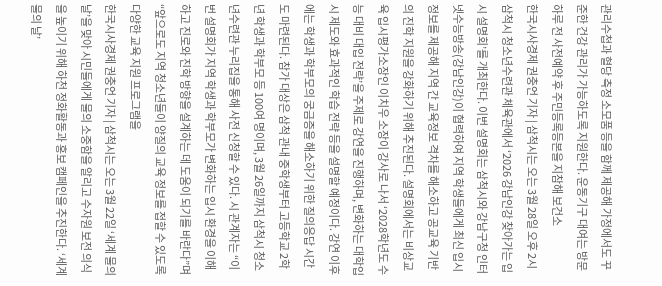관리수첩과 혈당 측정 소모품 등을 함께 제공해 가정에서도 꾸준한 건강 관리가 가능하도록 지원한다. 운동기구 대여는 방문 하루 전 사전예약 후 주민등록등본을 지참해 보건소
한국시사경제 권충언 기자 | 삼척시는 오는 3월 28일 오후 2시 삼척시 청소년수련관 체육관에서 ‘2026 강남인강 찾아가는 입시 설명회’를 개최한다. 이번 설명회는 삼척시와 강남구청 인터넷수능방송(강남인강)이 협력하여 지역 학생들에게 최신 입시 정보를 제공해 지역 간 교육정보 격차를 해소하고 공교육 기반의 진학 지원을 강화하기 위해 추진된다. 설명회에서는 비상교육 입시평가소장인 이치우 소장이 강사로 나서 ‘2028학년도 수능 대비 대입 전략’을 주제로 강연을 진행하며, 변화하는 대학입시 제도와 효과적인 학습 전략 등을 설명할 예정이다. 강연 이후에는 학생과 학부모의 궁금증을 해소하기 위한 질의응답 시간도 마련된다. 참가 대상은 삼척 관내 중학생부터 고등학교 2학년 학생과 학부모 등 100여 명이며, 3월 26일까지 삼척시 청소년수련관 누리집을 통해 사전 신청할 수 있다. 시 관계자는 “이번 설명회가 지역 학생과 학부모가 변화하는 입시 환경을 이해하고 진로와 진학 방향을 설계하는 데 도움이 되기를 바란다”며 “앞으로도 지역 청소년들이 양질의 교육 정보를 접할 수 있도록 다양한 교육 지원 프로그램을
한국시사경제 권충언 기자 | 삼척시는 오는 3월 22일 ‘세계 물의 날’을 맞아 시민들에게 물의 소중함을 알리고 수자원 보전 의식을 높이기 위해 하천 정화활동과 홍보 캠페인을 추진한다. ‘세계 물의 날’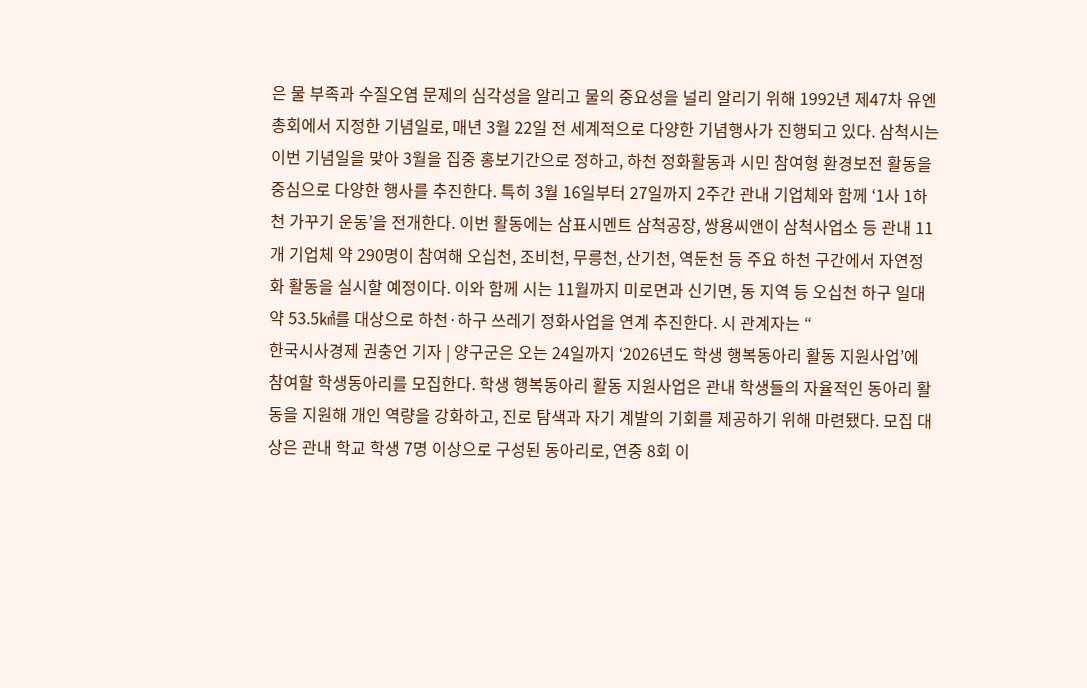은 물 부족과 수질오염 문제의 심각성을 알리고 물의 중요성을 널리 알리기 위해 1992년 제47차 유엔총회에서 지정한 기념일로, 매년 3월 22일 전 세계적으로 다양한 기념행사가 진행되고 있다. 삼척시는 이번 기념일을 맞아 3월을 집중 홍보기간으로 정하고, 하천 정화활동과 시민 참여형 환경보전 활동을 중심으로 다양한 행사를 추진한다. 특히 3월 16일부터 27일까지 2주간 관내 기업체와 함께 ‘1사 1하천 가꾸기 운동’을 전개한다. 이번 활동에는 삼표시멘트 삼척공장, 쌍용씨앤이 삼척사업소 등 관내 11개 기업체 약 290명이 참여해 오십천, 조비천, 무릉천, 산기천, 역둔천 등 주요 하천 구간에서 자연정화 활동을 실시할 예정이다. 이와 함께 시는 11월까지 미로면과 신기면, 동 지역 등 오십천 하구 일대 약 53.5㎢를 대상으로 하천·하구 쓰레기 정화사업을 연계 추진한다. 시 관계자는 “
한국시사경제 권충언 기자 | 양구군은 오는 24일까지 ‘2026년도 학생 행복동아리 활동 지원사업’에 참여할 학생동아리를 모집한다. 학생 행복동아리 활동 지원사업은 관내 학생들의 자율적인 동아리 활동을 지원해 개인 역량을 강화하고, 진로 탐색과 자기 계발의 기회를 제공하기 위해 마련됐다. 모집 대상은 관내 학교 학생 7명 이상으로 구성된 동아리로, 연중 8회 이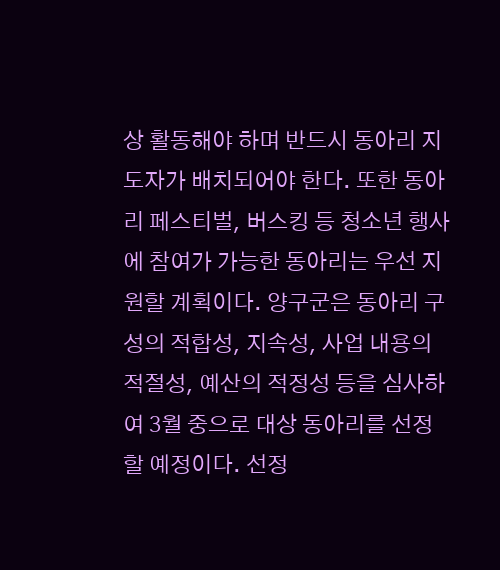상 활동해야 하며 반드시 동아리 지도자가 배치되어야 한다. 또한 동아리 페스티벌, 버스킹 등 청소년 행사에 참여가 가능한 동아리는 우선 지원할 계획이다. 양구군은 동아리 구성의 적합성, 지속성, 사업 내용의 적절성, 예산의 적정성 등을 심사하여 3월 중으로 대상 동아리를 선정할 예정이다. 선정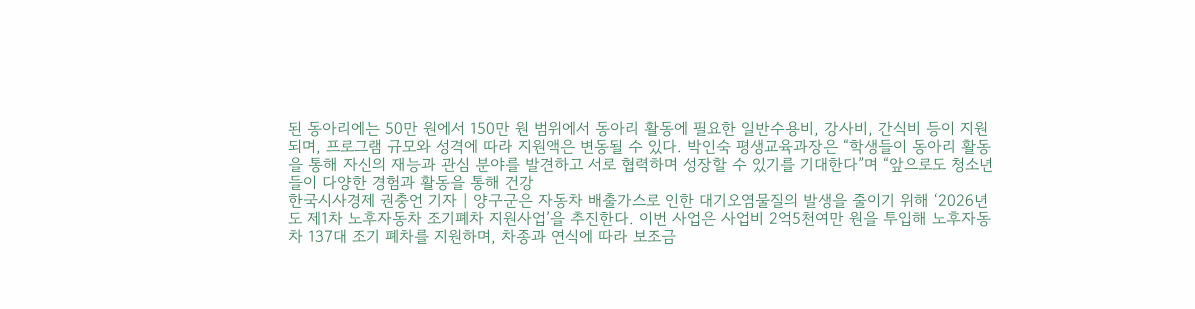된 동아리에는 50만 원에서 150만 원 범위에서 동아리 활동에 필요한 일반수용비, 강사비, 간식비 등이 지원되며, 프로그램 규모와 성격에 따라 지원액은 변동될 수 있다. 박인숙 평생교육과장은 “학생들이 동아리 활동을 통해 자신의 재능과 관심 분야를 발견하고 서로 협력하며 성장할 수 있기를 기대한다”며 “앞으로도 청소년들이 다양한 경험과 활동을 통해 건강
한국시사경제 권충언 기자 | 양구군은 자동차 배출가스로 인한 대기오염물질의 발생을 줄이기 위해 ‘2026년도 제1차 노후자동차 조기폐차 지원사업’을 추진한다. 이번 사업은 사업비 2억5천여만 원을 투입해 노후자동차 137대 조기 폐차를 지원하며, 차종과 연식에 따라 보조금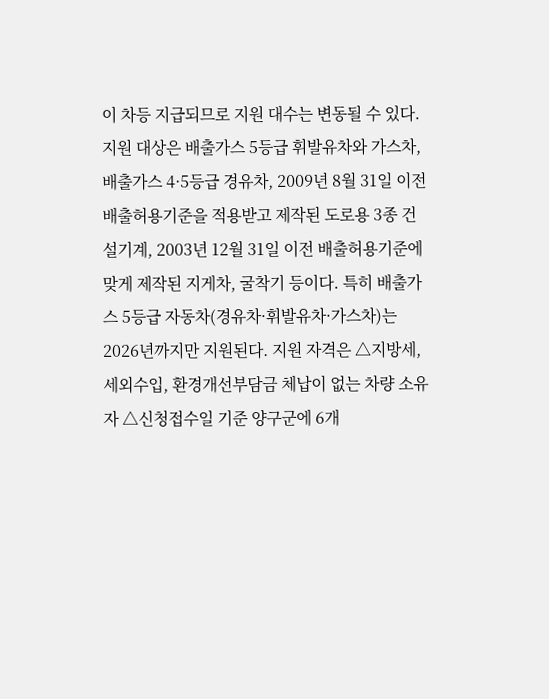이 차등 지급되므로 지원 대수는 변동될 수 있다. 지원 대상은 배출가스 5등급 휘발유차와 가스차, 배출가스 4·5등급 경유차, 2009년 8월 31일 이전 배출허용기준을 적용받고 제작된 도로용 3종 건설기계, 2003년 12월 31일 이전 배출허용기준에 맞게 제작된 지게차, 굴착기 등이다. 특히 배출가스 5등급 자동차(경유차·휘발유차·가스차)는 2026년까지만 지원된다. 지원 자격은 △지방세, 세외수입, 환경개선부담금 체납이 없는 차량 소유자 △신청접수일 기준 양구군에 6개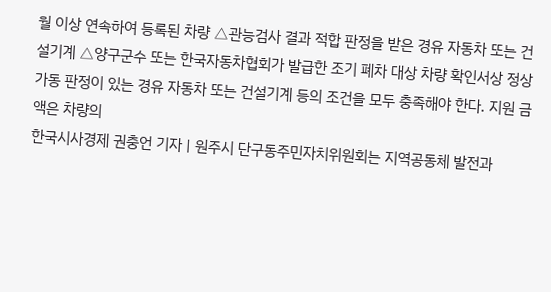월 이상 연속하여 등록된 차량 △관능검사 결과 적합 판정을 받은 경유 자동차 또는 건설기계 △양구군수 또는 한국자동차협회가 발급한 조기 폐차 대상 차량 확인서상 정상 가동 판정이 있는 경유 자동차 또는 건설기계 등의 조건을 모두 충족해야 한다. 지원 금액은 차량의
한국시사경제 권충언 기자 | 원주시 단구동주민자치위원회는 지역공동체 발전과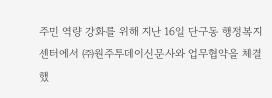주민 역량 강화를 위해 지난 16일 단구동 행정복지센터에서 ㈜원주투데이신문사와 업무협약을 체결했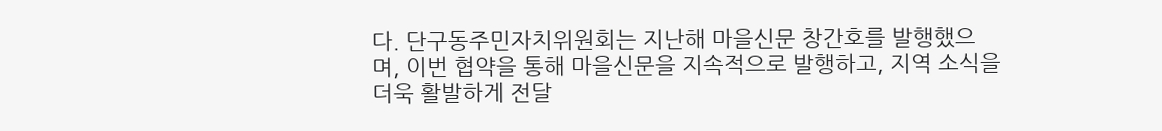다. 단구동주민자치위원회는 지난해 마을신문 창간호를 발행했으며, 이번 협약을 통해 마을신문을 지속적으로 발행하고, 지역 소식을 더욱 활발하게 전달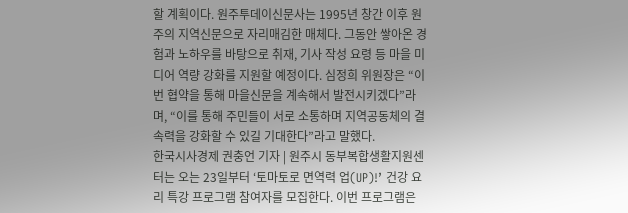할 계획이다. 원주투데이신문사는 1995년 창간 이후 원주의 지역신문으로 자리매김한 매체다. 그동안 쌓아온 경험과 노하우를 바탕으로 취재, 기사 작성 요령 등 마을 미디어 역량 강화를 지원할 예정이다. 심정희 위원장은 “이번 협약을 통해 마을신문을 계속해서 발전시키겠다”라며, “이를 통해 주민들이 서로 소통하며 지역공동체의 결속력을 강화할 수 있길 기대한다”라고 말했다.
한국시사경제 권충언 기자 | 원주시 동부복합생활지원센터는 오는 23일부터 ‘토마토로 면역력 업(UP)!’ 건강 요리 특강 프로그램 참여자를 모집한다. 이번 프로그램은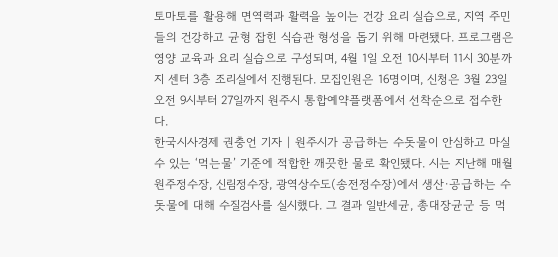토마토를 활용해 면역력과 활력을 높이는 건강 요리 실습으로, 지역 주민들의 건강하고 균형 잡힌 식습관 형성을 돕기 위해 마련됐다. 프로그램은 영양 교육과 요리 실습으로 구성되며, 4월 1일 오전 10시부터 11시 30분까지 센터 3층 조리실에서 진행된다. 모집인원은 16명이며, 신청은 3월 23일 오전 9시부터 27일까지 원주시 통합예약플랫폼에서 선착순으로 접수한다.
한국시사경제 권충언 기자 | 원주시가 공급하는 수돗물이 안심하고 마실 수 있는 ‘먹는물’ 기준에 적합한 깨끗한 물로 확인됐다. 시는 지난해 매월 원주정수장, 신림정수장, 광역상수도(송전정수장)에서 생산·공급하는 수돗물에 대해 수질검사를 실시했다. 그 결과 일반세균, 총대장균군 등 먹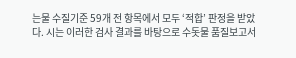는물 수질기준 59개 전 항목에서 모두 ‘적합’ 판정을 받았다. 시는 이러한 검사 결과를 바탕으로 수돗물 품질보고서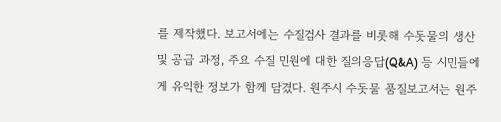를 제작했다. 보고서에는 수질검사 결과를 비롯해 수돗물의 생산 및 공급 과정, 주요 수질 민원에 대한 질의응답(Q&A) 등 시민들에게 유익한 정보가 함께 담겼다. 원주시 수돗물 품질보고서는 원주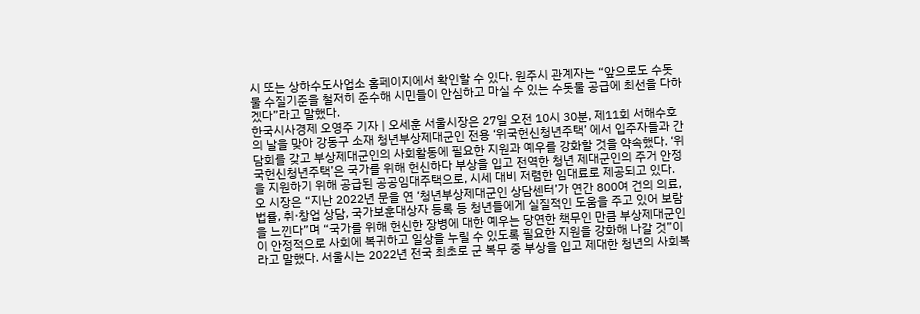시 또는 상하수도사업소 홈페이지에서 확인할 수 있다. 원주시 관계자는 “앞으로도 수돗물 수질기준을 철저히 준수해 시민들이 안심하고 마실 수 있는 수돗물 공급에 최선을 다하겠다”라고 말했다.
한국시사경제 오영주 기자 | 오세훈 서울시장은 27일 오전 10시 30분, 제11회 서해수호의 날을 맞아 강동구 소재 청년부상제대군인 전용 ‘위국헌신청년주택’ 에서 입주자들과 간담회를 갖고 부상제대군인의 사회활동에 필요한 지원과 예우를 강화할 것을 약속했다. ‘위국헌신청년주택’은 국가를 위해 헌신하다 부상을 입고 전역한 청년 제대군인의 주거 안정을 지원하기 위해 공급된 공공임대주택으로, 시세 대비 저렴한 임대료로 제공되고 있다. 오 시장은 “지난 2022년 문을 연 ‘청년부상제대군인 상담센터’가 연간 800여 건의 의료, 법률, 취·창업 상담, 국가보훈대상자 등록 등 청년들에게 실질적인 도움을 주고 있어 보람을 느낀다”며 “국가를 위해 헌신한 장병에 대한 예우는 당연한 책무인 만큼 부상제대군인이 안정적으로 사회에 복귀하고 일상을 누릴 수 있도록 필요한 지원을 강화해 나갈 것”이라고 말했다. 서울시는 2022년 전국 최초로 군 복무 중 부상을 입고 제대한 청년의 사회복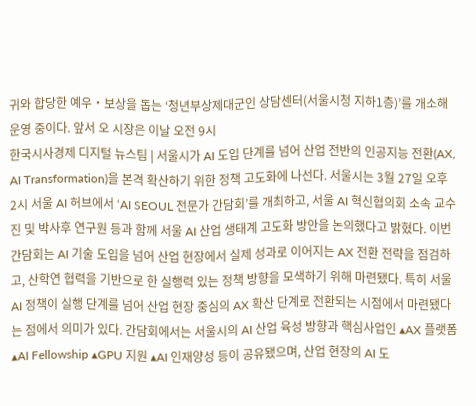귀와 합당한 예우‧보상을 돕는 ‘청년부상제대군인 상담센터(서울시청 지하1층)’를 개소해 운영 중이다. 앞서 오 시장은 이날 오전 9시
한국시사경제 디지털 뉴스팀 | 서울시가 AI 도입 단계를 넘어 산업 전반의 인공지능 전환(AX, AI Transformation)을 본격 확산하기 위한 정책 고도화에 나선다. 서울시는 3월 27일 오후 2시 서울 AI 허브에서 ‘AI SEOUL 전문가 간담회’를 개최하고, 서울 AI 혁신협의회 소속 교수진 및 박사후 연구원 등과 함께 서울 AI 산업 생태계 고도화 방안을 논의했다고 밝혔다. 이번 간담회는 AI 기술 도입을 넘어 산업 현장에서 실제 성과로 이어지는 AX 전환 전략을 점검하고, 산학연 협력을 기반으로 한 실행력 있는 정책 방향을 모색하기 위해 마련됐다. 특히 서울 AI 정책이 실행 단계를 넘어 산업 현장 중심의 AX 확산 단계로 전환되는 시점에서 마련됐다는 점에서 의미가 있다. 간담회에서는 서울시의 AI 산업 육성 방향과 핵심사업인 ▴AX 플랫폼 ▴AI Fellowship ▴GPU 지원 ▴AI 인재양성 등이 공유됐으며, 산업 현장의 AI 도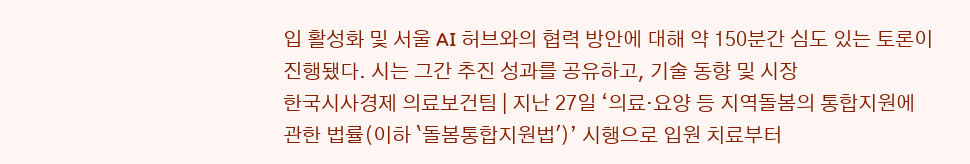입 활성화 및 서울 AI 허브와의 협력 방안에 대해 약 150분간 심도 있는 토론이 진행됐다. 시는 그간 추진 성과를 공유하고, 기술 동향 및 시장
한국시사경제 의료보건팀 | 지난 27일 ‘의료·요양 등 지역돌봄의 통합지원에 관한 법률(이하 `돌봄통합지원법')’ 시행으로 입원 치료부터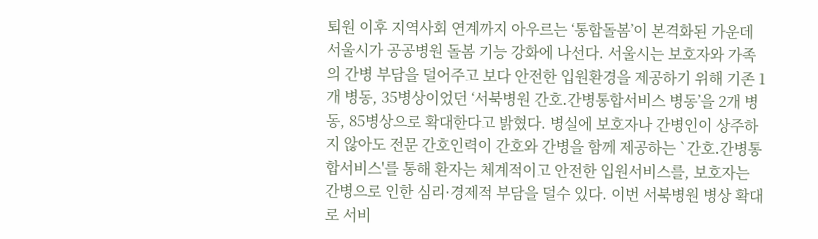퇴원 이후 지역사회 연계까지 아우르는 ‘통합돌봄’이 본격화된 가운데 서울시가 공공병원 돌봄 기능 강화에 나선다. 서울시는 보호자와 가족의 간병 부담을 덜어주고 보다 안전한 입원환경을 제공하기 위해 기존 1개 병동, 35병상이었던 ‘서북병원 간호․간병통합서비스 병동’을 2개 병동, 85병상으로 확대한다고 밝혔다. 병실에 보호자나 간병인이 상주하지 않아도 전문 간호인력이 간호와 간병을 함께 제공하는 `간호․간병통합서비스'를 통해 환자는 체계적이고 안전한 입원서비스를, 보호자는 간병으로 인한 심리·경제적 부담을 덜수 있다. 이번 서북병원 병상 확대로 서비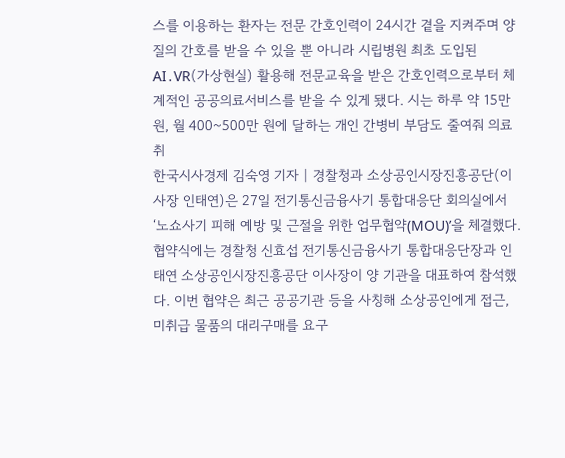스를 이용하는 환자는 전문 간호인력이 24시간 곁을 지켜주며 양질의 간호를 받을 수 있을 뿐 아니라 시립병원 최초 도입된 AI․VR(가상현실) 활용해 전문교육을 받은 간호인력으로부터 체계적인 공공의료서비스를 받을 수 있게 됐다. 시는 하루 약 15만 원, 월 400~500만 원에 달하는 개인 간병비 부담도 줄여줘 의료취
한국시사경제 김숙영 기자 | 경찰청과 소상공인시장진흥공단(이사장 인태연)은 27일 전기통신금융사기 통합대응단 회의실에서 ‘노쇼사기 피해 예방 및 근절을 위한 업무협약(MOU)’을 체결했다. 협약식에는 경찰청 신효섭 전기통신금융사기 통합대응단장과 인태연 소상공인시장진흥공단 이사장이 양 기관을 대표하여 참석했다. 이번 협약은 최근 공공기관 등을 사칭해 소상공인에게 접근, 미취급 물품의 대리구매를 요구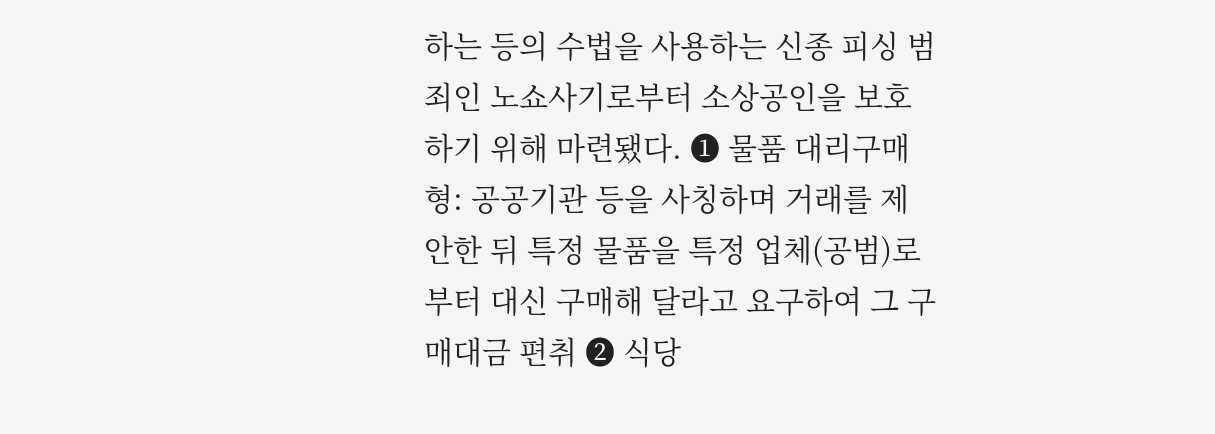하는 등의 수법을 사용하는 신종 피싱 범죄인 노쇼사기로부터 소상공인을 보호하기 위해 마련됐다. ❶ 물품 대리구매형: 공공기관 등을 사칭하며 거래를 제안한 뒤 특정 물품을 특정 업체(공범)로부터 대신 구매해 달라고 요구하여 그 구매대금 편취 ❷ 식당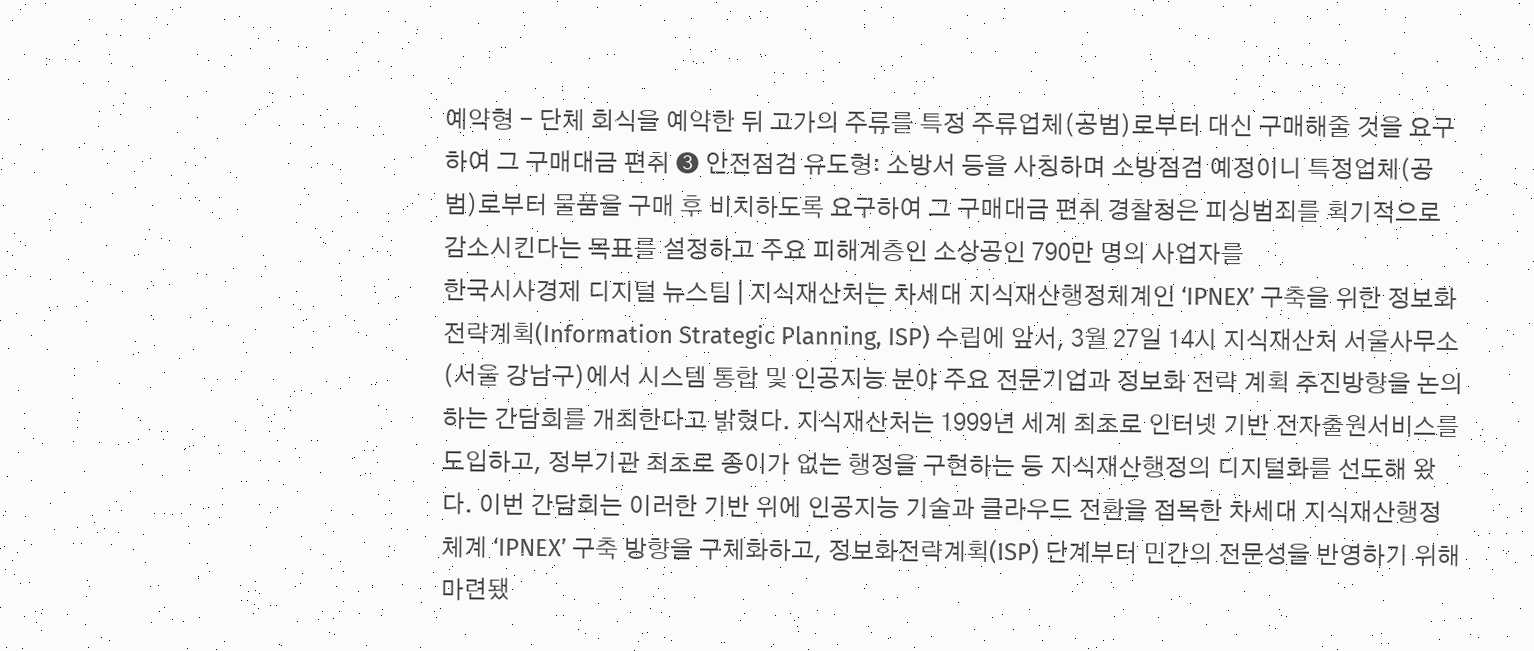예약형 - 단체 회식을 예약한 뒤 고가의 주류를 특정 주류업체(공범)로부터 대신 구매해줄 것을 요구하여 그 구매대금 편취 ❸ 안전점검 유도형: 소방서 등을 사칭하며 소방점검 예정이니 특정업체(공범)로부터 물품을 구매 후 비치하도록 요구하여 그 구매대금 편취 경찰청은 피싱범죄를 획기적으로 감소시킨다는 목표를 설정하고 주요 피해계층인 소상공인 790만 명의 사업자를
한국시사경제 디지털 뉴스팀 | 지식재산처는 차세대 지식재산행정체계인 ‘IPNEX’ 구축을 위한 정보화전략계획(Information Strategic Planning, ISP) 수립에 앞서, 3월 27일 14시 지식재산처 서울사무소(서울 강남구)에서 시스템 통합 및 인공지능 분야 주요 전문기업과 정보화 전략 계획 추진방향을 논의하는 간담회를 개최한다고 밝혔다. 지식재산처는 1999년 세계 최초로 인터넷 기반 전자출원서비스를 도입하고, 정부기관 최초로 종이가 없는 행정을 구현하는 등 지식재산행정의 디지털화를 선도해 왔다. 이번 간담회는 이러한 기반 위에 인공지능 기술과 클라우드 전환을 접목한 차세대 지식재산행정체계 ‘IPNEX’ 구축 방향을 구체화하고, 정보화전략계획(ISP) 단계부터 민간의 전문성을 반영하기 위해 마련됐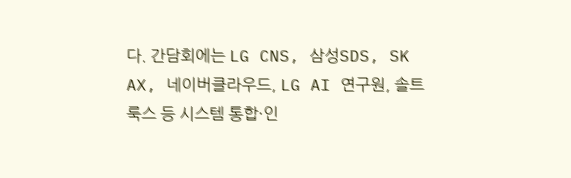다. 간담회에는 LG CNS, 삼성SDS, SK AX, 네이버클라우드, LG AI 연구원, 솔트룩스 등 시스템 통합·인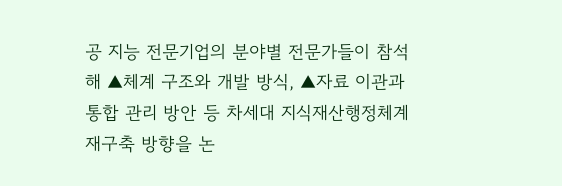공 지능 전문기업의 분야별 전문가들이 참석해 ▲체계 구조와 개발 방식, ▲자료 이관과 통합 관리 방안 등 차세대 지식재산행정체계 재구축 방향을 논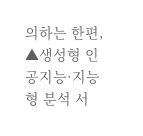의하는 한편, ▲생성형 인공지능·지능형 분석 서